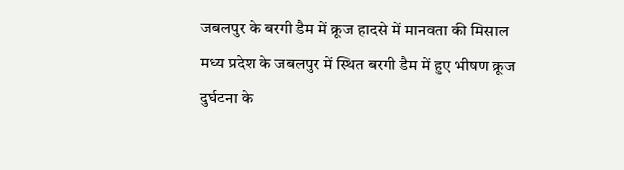जबलपुर के बरगी डैम में क्रूज हादसे में मानवता की मिसाल
मध्य प्रदेश के जबलपुर में स्थित बरगी डैम में हुए भीषण क्रूज दुर्घटना के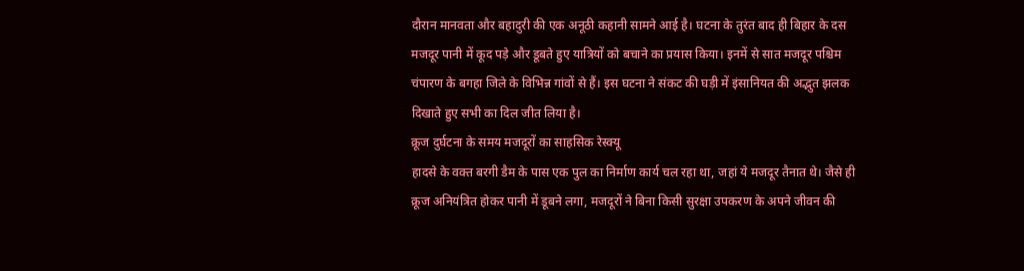दौरान मानवता और बहादुरी की एक अनूठी कहानी सामने आई है। घटना के तुरंत बाद ही बिहार के दस मजदूर पानी में कूद पड़े और डूबते हुए यात्रियों को बचाने का प्रयास किया। इनमें से सात मजदूर पश्चिम चंपारण के बगहा जिले के विभिन्न गांवों से हैं। इस घटना ने संकट की घड़ी में इंसानियत की अद्भुत झलक दिखाते हुए सभी का दिल जीत लिया है।
क्रूज दुर्घटना के समय मजदूरों का साहसिक रेस्क्यू
हादसे के वक्त बरगी डैम के पास एक पुल का निर्माण कार्य चल रहा था, जहां ये मजदूर तैनात थे। जैसे ही क्रूज अनियंत्रित होकर पानी में डूबने लगा, मजदूरों ने बिना किसी सुरक्षा उपकरण के अपने जीवन की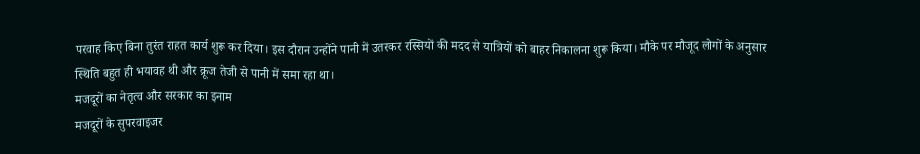परवाह किए बिना तुरंत राहत कार्य शुरू कर दिया। इस दौरान उन्होंने पानी में उतरकर रस्सियों की मदद से यात्रियों को बाहर निकालना शुरू किया। मौके पर मौजूद लोगों के अनुसार स्थिति बहुत ही भयावह थी और क्रूज तेजी से पानी में समा रहा था।
मजदूरों का नेतृत्व और सरकार का इनाम
मजदूरों के सुपरवाइजर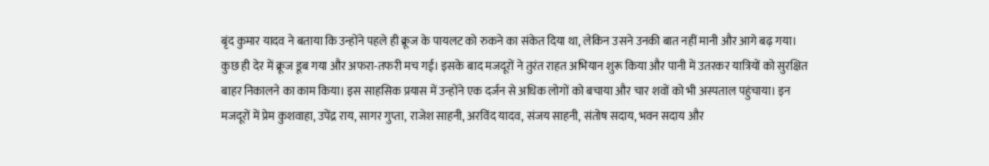बृंद कुमार यादव ने बताया कि उन्होंने पहले ही क्रूज के पायलट को रुकने का संकेत दिया था, लेकिन उसने उनकी बात नहीं मानी और आगे बढ़ गया। कुछ ही देर में क्रूज डूब गया और अफरा-तफरी मच गई। इसके बाद मजदूरों ने तुरंत राहत अभियान शुरू किया और पानी में उतरकर यात्रियों को सुरक्षित बाहर निकालने का काम किया। इस साहसिक प्रयास में उन्होंने एक दर्जन से अधिक लोगों को बचाया और चार शवों को भी अस्पताल पहुंचाया। इन मजदूरों में प्रेम कुशवाहा, उपेंद्र राय, सागर गुप्ता, राजेश साहनी, अरविंद यादव, संजय साहनी, संतोष सदाय, भवन सदाय और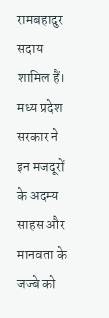रामबहादुर सदाय शामिल हैं।
मध्य प्रदेश सरकार ने इन मजदूरों के अदम्य साहस और मानवता के जज्बे को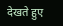देखते हुए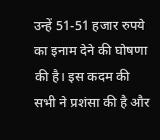उन्हें 51-51 हजार रुपये का इनाम देने की घोषणा की है। इस कदम की सभी ने प्रशंसा की है और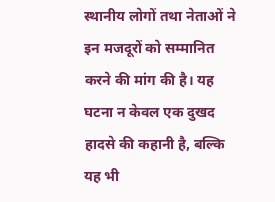स्थानीय लोगों तथा नेताओं ने इन मजदूरों को सम्मानित करने की मांग की है। यह घटना न केवल एक दुखद हादसे की कहानी है, बल्कि यह भी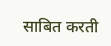साबित करती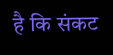है कि संकट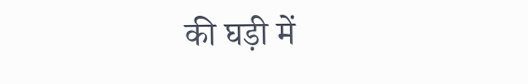की घड़ी में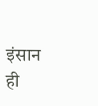इंसान ही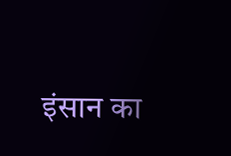इंसान का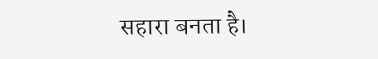सहारा बनता है।